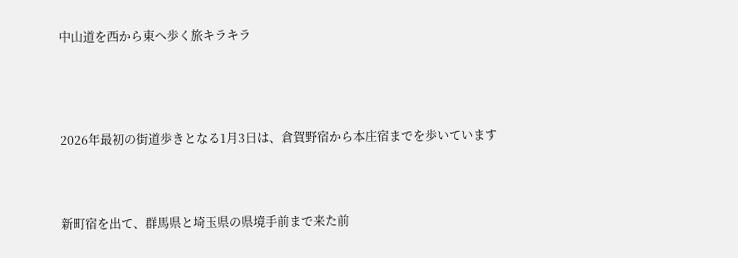中山道を西から東へ歩く旅キラキラ




2026年最初の街道歩きとなる1月3日は、倉賀野宿から本庄宿までを歩いています



新町宿を出て、群馬県と埼玉県の県境手前まで来た前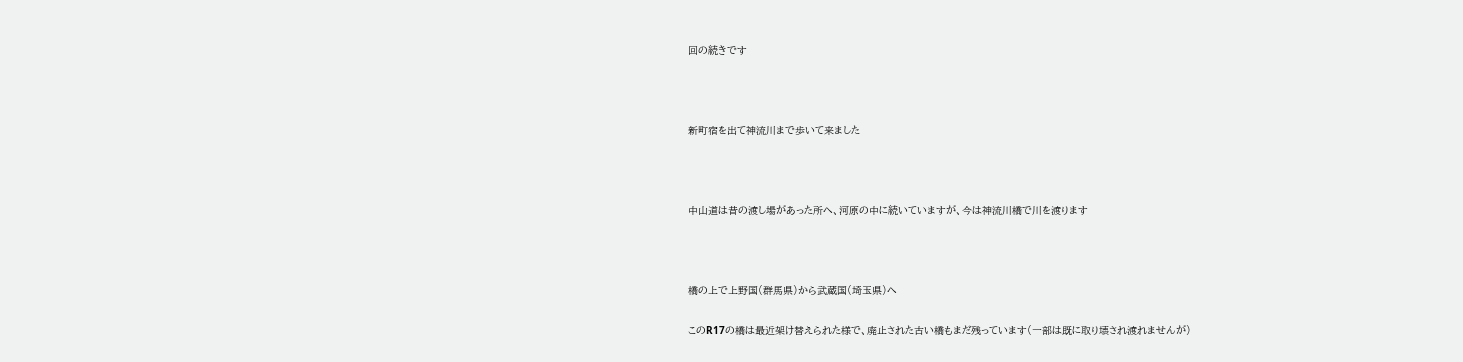回の続きです



新町宿を出て神流川まで歩いて来ました



中山道は昔の渡し場があった所へ、河原の中に続いていますが、今は神流川橋で川を渡ります



橋の上で上野国(群馬県)から武蔵国(埼玉県)へ

このR17の橋は最近架け替えられた様で、廃止された古い橋もまだ残っています(一部は既に取り壊され渡れませんが)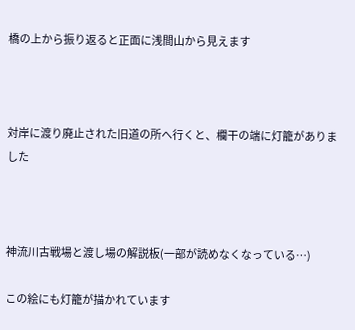橋の上から振り返ると正面に浅間山から見えます



対岸に渡り廃止された旧道の所へ行くと、欄干の端に灯籠がありました



神流川古戦場と渡し場の解説板(一部が読めなくなっている…)

この絵にも灯籠が描かれています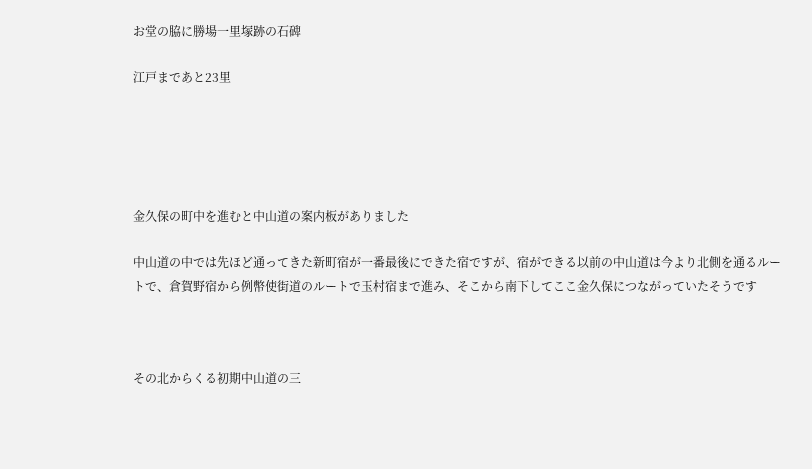お堂の脇に勝場一里塚跡の石碑

江戸まであと23里





金久保の町中を進むと中山道の案内板がありました

中山道の中では先ほど通ってきた新町宿が一番最後にできた宿ですが、宿ができる以前の中山道は今より北側を通るルートで、倉賀野宿から例幣使街道のルートで玉村宿まで進み、そこから南下してここ金久保につながっていたそうです



その北からくる初期中山道の三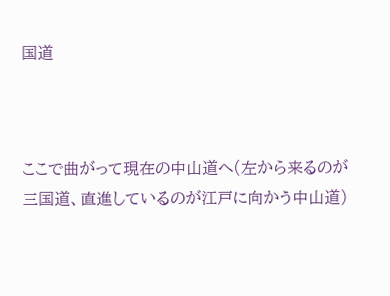国道



ここで曲がって現在の中山道へ(左から来るのが三国道、直進しているのが江戸に向かう中山道)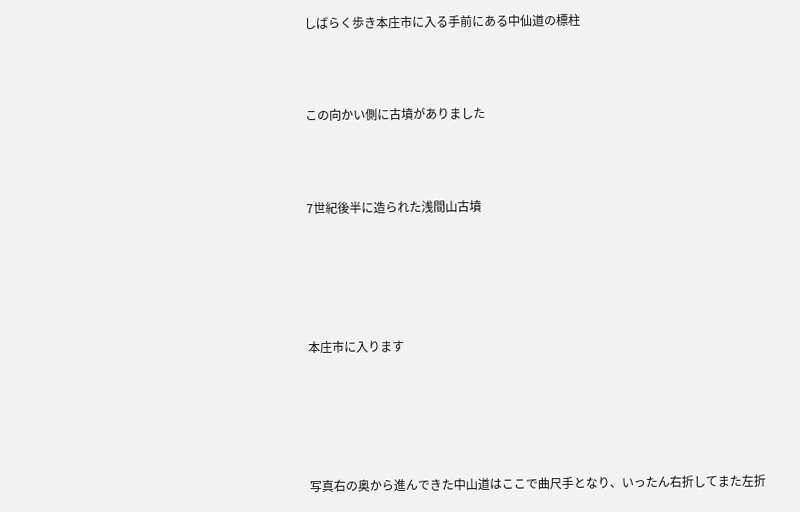しばらく歩き本庄市に入る手前にある中仙道の標柱



この向かい側に古墳がありました



7世紀後半に造られた浅間山古墳





本庄市に入ります





写真右の奥から進んできた中山道はここで曲尺手となり、いったん右折してまた左折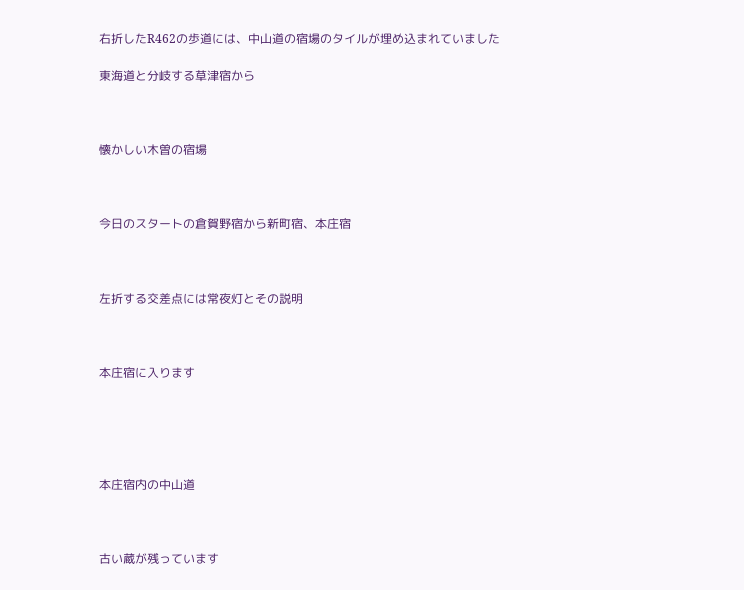右折したR462の歩道には、中山道の宿場のタイルが埋め込まれていました

東海道と分岐する草津宿から



懐かしい木曽の宿場



今日のスタートの倉賀野宿から新町宿、本庄宿



左折する交差点には常夜灯とその説明



本庄宿に入ります





本庄宿内の中山道



古い蔵が残っています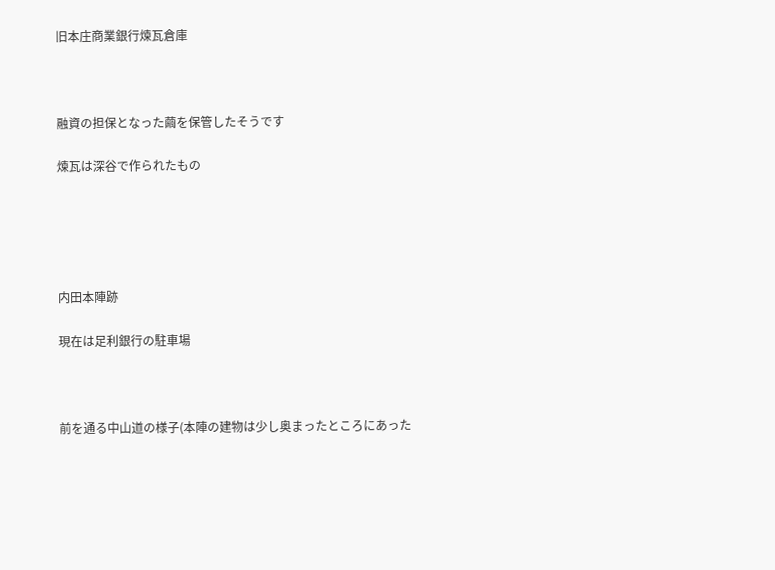旧本庄商業銀行煉瓦倉庫



融資の担保となった繭を保管したそうです

煉瓦は深谷で作られたもの





内田本陣跡

現在は足利銀行の駐車場



前を通る中山道の様子(本陣の建物は少し奥まったところにあった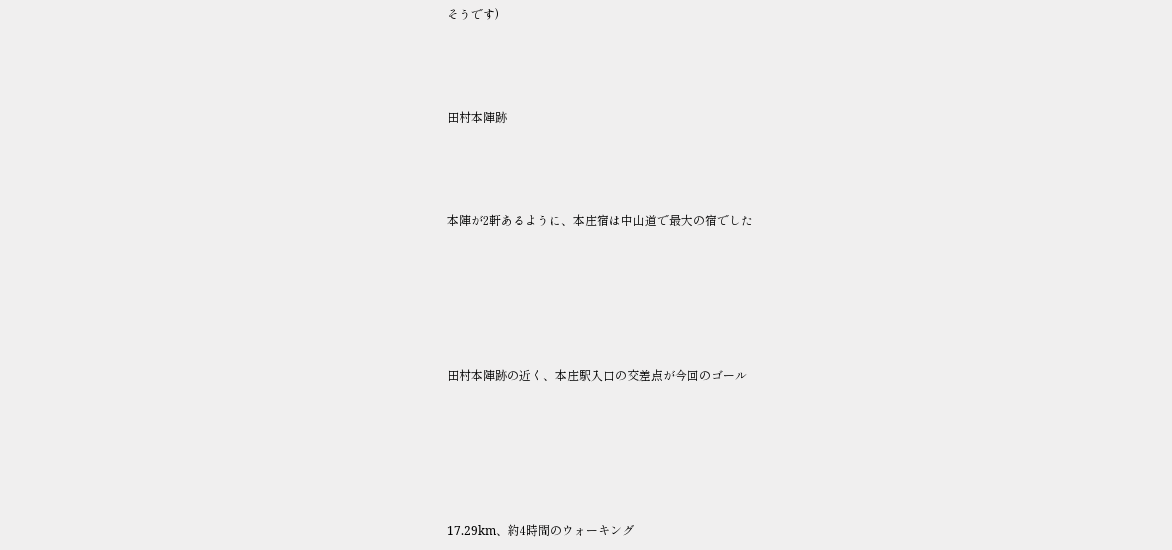そうです)



田村本陣跡



本陣が2軒あるように、本庄宿は中山道で最大の宿でした





田村本陣跡の近く、本庄駅入口の交差点が今回のゴール





17.29km、約4時間のウォーキング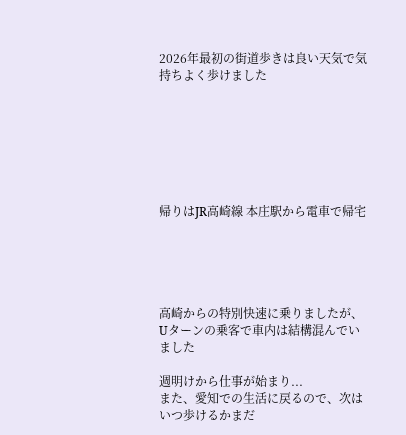2026年最初の街道歩きは良い天気で気持ちよく歩けました







帰りはJR高崎線 本庄駅から電車で帰宅





高崎からの特別快速に乗りましたが、Uターンの乗客で車内は結構混んでいました

週明けから仕事が始まり...
また、愛知での生活に戻るので、次はいつ歩けるかまだ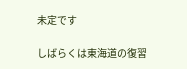未定です

しばらくは東海道の復習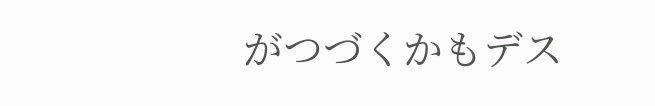がつづくかもデス